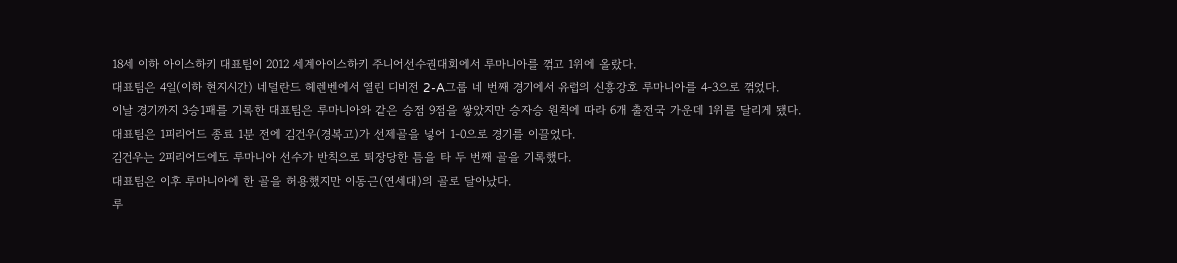18세 이하 아이스하키 대표팀이 2012 세계아이스하키 주니어선수권대회에서 루마니아를 꺾고 1위에 올랐다.
대표팀은 4일(이하 현지시간) 네덜란드 헤렌벤에서 열린 디비전 2-A그룹 네 번째 경기에서 유럽의 신흥강호 루마니아를 4-3으로 꺾었다.
이날 경기까지 3승1패를 기록한 대표팀은 루마니아와 같은 승점 9점을 쌓았지만 승자승 원칙에 따라 6개 출전국 가운데 1위를 달리게 됐다.
대표팀은 1피리어드 종료 1분 전에 김건우(경복고)가 선제골을 넣어 1-0으로 경기를 이끌었다.
김건우는 2피리어드에도 루마니아 선수가 반칙으로 퇴장당한 틈을 타 두 번째 골을 기록했다.
대표팀은 이후 루마니아에 한 골을 허용했지만 이동근(연세대)의 골로 달아났다.
루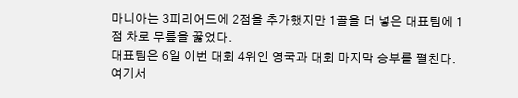마니아는 3피리어드에 2점을 추가했지만 1골을 더 넣은 대표팀에 1점 차로 무릎을 꿇었다.
대표팀은 6일 이번 대회 4위인 영국과 대회 마지막 승부를 펼친다.
여기서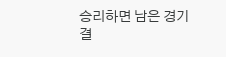승리하면 남은 경기 결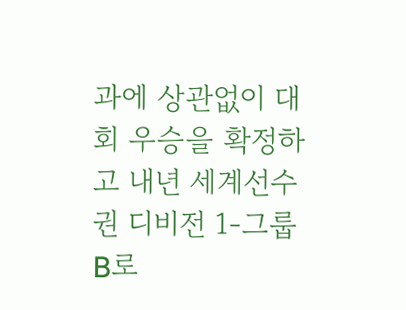과에 상관없이 대회 우승을 확정하고 내년 세계선수권 디비전 1-그룹B로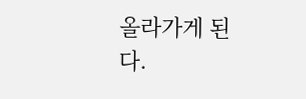올라가게 된다.